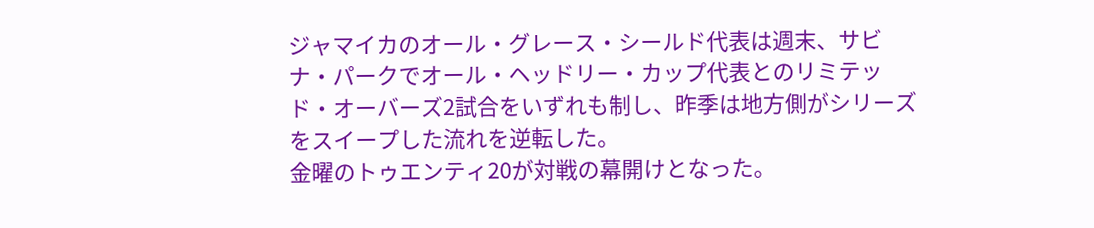ジャマイカのオール・グレース・シールド代表は週末、サビナ・パークでオール・ヘッドリー・カップ代表とのリミテッド・オーバーズ2試合をいずれも制し、昨季は地方側がシリーズをスイープした流れを逆転した。
金曜のトゥエンティ20が対戦の幕開けとなった。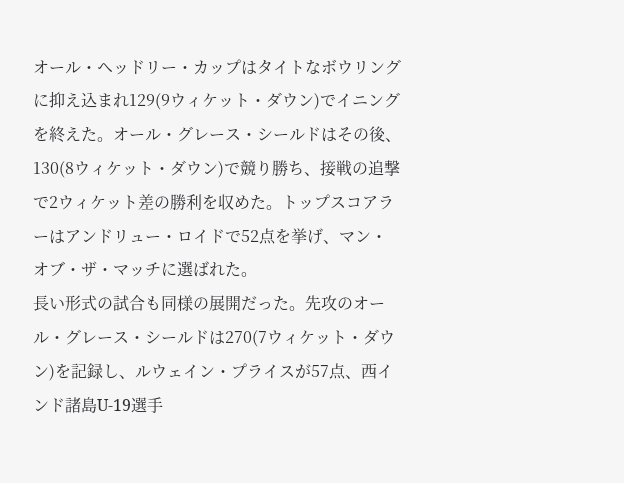オール・ヘッドリー・カップはタイトなボウリングに抑え込まれ129(9ウィケット・ダウン)でイニングを終えた。オール・グレース・シールドはその後、130(8ウィケット・ダウン)で競り勝ち、接戦の追撃で2ウィケット差の勝利を収めた。トップスコアラーはアンドリュー・ロイドで52点を挙げ、マン・オブ・ザ・マッチに選ばれた。
長い形式の試合も同様の展開だった。先攻のオール・グレース・シールドは270(7ウィケット・ダウン)を記録し、ルウェイン・プライスが57点、西インド諸島U-19選手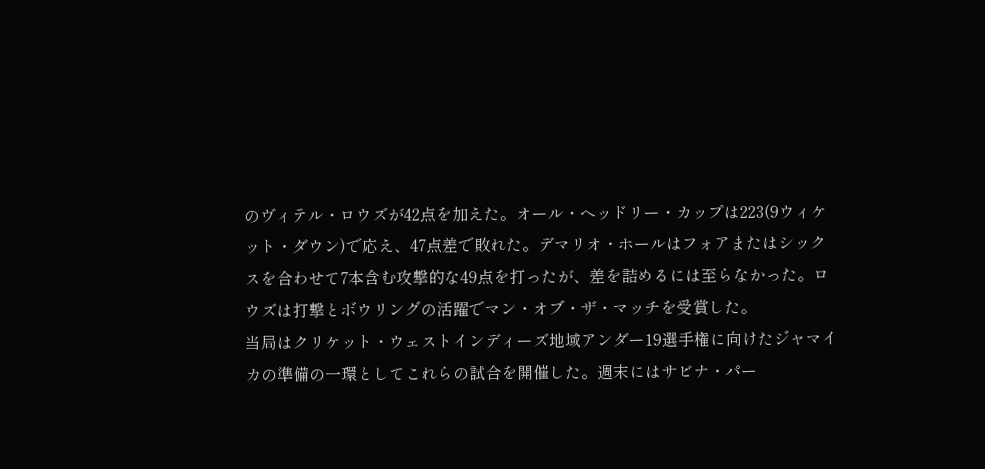のヴィテル・ロウズが42点を加えた。オール・ヘッドリー・カップは223(9ウィケット・ダウン)で応え、47点差で敗れた。デマリオ・ホールはフォアまたはシックスを合わせて7本含む攻撃的な49点を打ったが、差を詰めるには至らなかった。ロウズは打撃とボウリングの活躍でマン・オブ・ザ・マッチを受賞した。
当局はクリケット・ウェストインディーズ地域アンダー19選手権に向けたジャマイカの準備の一環としてこれらの試合を開催した。週末にはサビナ・パー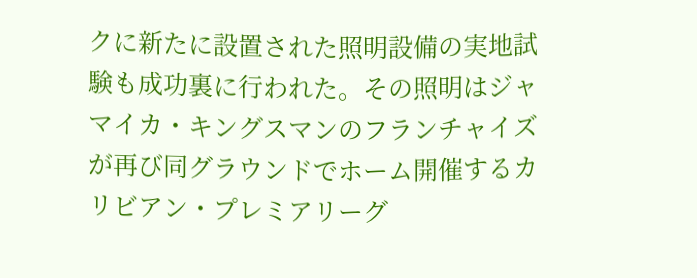クに新たに設置された照明設備の実地試験も成功裏に行われた。その照明はジャマイカ・キングスマンのフランチャイズが再び同グラウンドでホーム開催するカリビアン・プレミアリーグ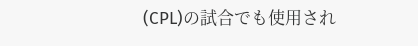(CPL)の試合でも使用され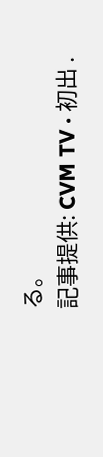る。
記事提供: CVM TV · 初出 .